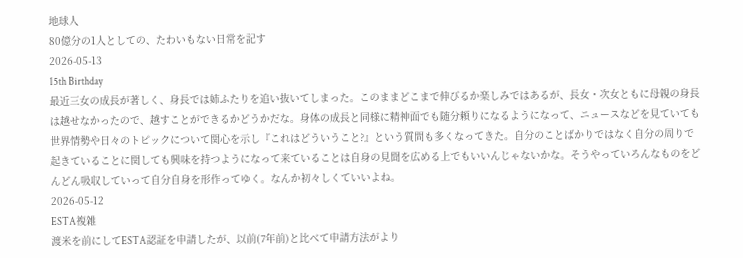地球人
80億分の1人としての、たわいもない日常を記す
2026-05-13
15th Birthday
最近三女の成長が著しく、身長では姉ふたりを追い抜いてしまった。このままどこまで伸びるか楽しみではあるが、長女・次女ともに母親の身長は越せなかったので、越すことができるかどうかだな。身体の成長と同様に精神面でも随分頼りになるようになって、ニュースなどを見ていても世界情勢や日々のトピックについて関心を示し『これはどういうこと?』という質問も多くなってきた。自分のことばかりではなく自分の周りで起きていることに関しても興味を持つようになって来ていることは自身の見聞を広める上でもいいんじゃないかな。そうやっていろんなものをどんどん吸収していって自分自身を形作ってゆく。なんか初々しくていいよね。
2026-05-12
ESTA複雑
渡米を前にしてESTA認証を申請したが、以前(7年前)と比べて申請方法がより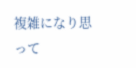複雑になり思って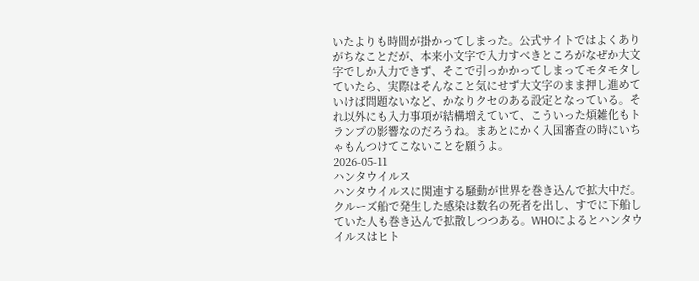いたよりも時間が掛かってしまった。公式サイトではよくありがちなことだが、本来小文字で入力すべきところがなぜか大文字でしか入力できず、そこで引っかかってしまってモタモタしていたら、実際はそんなこと気にせず大文字のまま押し進めていけば問題ないなど、かなりクセのある設定となっている。それ以外にも入力事項が結構増えていて、こういった煩雑化もトランプの影響なのだろうね。まあとにかく入国審査の時にいちゃもんつけてこないことを願うよ。
2026-05-11
ハンタウイルス
ハンタウイルスに関連する騒動が世界を巻き込んで拡大中だ。クルーズ船で発生した感染は数名の死者を出し、すでに下船していた人も巻き込んで拡散しつつある。WHOによるとハンタウイルスはヒト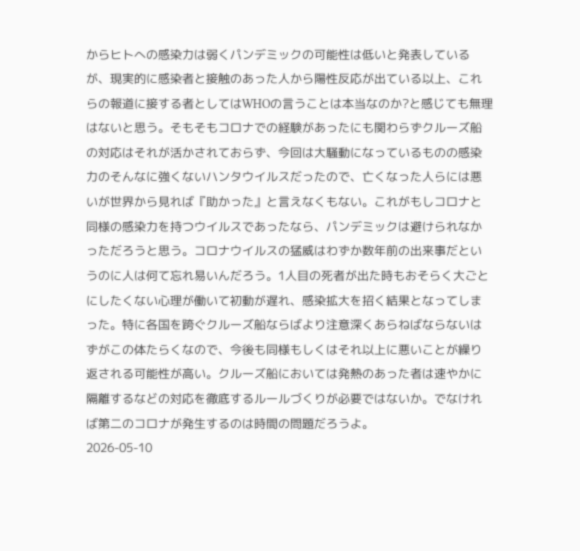からヒトへの感染力は弱くパンデミックの可能性は低いと発表しているが、現実的に感染者と接触のあった人から陽性反応が出ている以上、これらの報道に接する者としてはWHOの言うことは本当なのか?と感じても無理はないと思う。そもそもコロナでの経験があったにも関わらずクルーズ船の対応はそれが活かされておらず、今回は大騒動になっているものの感染力のそんなに強くないハンタウイルスだったので、亡くなった人らには悪いが世界から見れば『助かった』と言えなくもない。これがもしコロナと同様の感染力を持つウイルスであったなら、パンデミックは避けられなかっただろうと思う。コロナウイルスの猛威はわずか数年前の出来事だというのに人は何て忘れ易いんだろう。1人目の死者が出た時もおそらく大ごとにしたくない心理が働いて初動が遅れ、感染拡大を招く結果となってしまった。特に各国を跨ぐクルーズ船ならばより注意深くあらねばならないはずがこの体たらくなので、今後も同様もしくはそれ以上に悪いことが繰り返される可能性が高い。クルーズ船においては発熱のあった者は速やかに隔離するなどの対応を徹底するルールづくりが必要ではないか。でなければ第二のコロナが発生するのは時間の問題だろうよ。
2026-05-10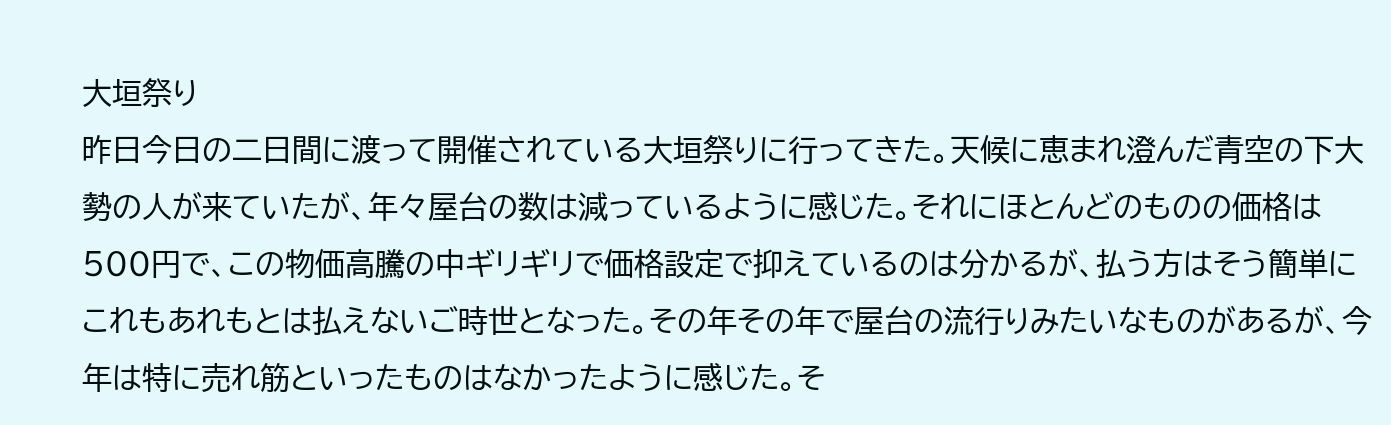大垣祭り
昨日今日の二日間に渡って開催されている大垣祭りに行ってきた。天候に恵まれ澄んだ青空の下大勢の人が来ていたが、年々屋台の数は減っているように感じた。それにほとんどのものの価格は500円で、この物価高騰の中ギリギリで価格設定で抑えているのは分かるが、払う方はそう簡単にこれもあれもとは払えないご時世となった。その年その年で屋台の流行りみたいなものがあるが、今年は特に売れ筋といったものはなかったように感じた。そ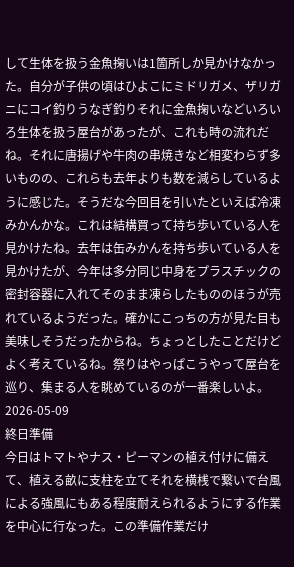して生体を扱う金魚掬いは1箇所しか見かけなかった。自分が子供の頃はひよこにミドリガメ、ザリガニにコイ釣りうなぎ釣りそれに金魚掬いなどいろいろ生体を扱う屋台があったが、これも時の流れだね。それに唐揚げや牛肉の串焼きなど相変わらず多いものの、これらも去年よりも数を減らしているように感じた。そうだな今回目を引いたといえば冷凍みかんかな。これは結構買って持ち歩いている人を見かけたね。去年は缶みかんを持ち歩いている人を見かけたが、今年は多分同じ中身をプラスチックの密封容器に入れてそのまま凍らしたもののほうが売れているようだった。確かにこっちの方が見た目も美味しそうだったからね。ちょっとしたことだけどよく考えているね。祭りはやっぱこうやって屋台を巡り、集まる人を眺めているのが一番楽しいよ。
2026-05-09
終日準備
今日はトマトやナス・ピーマンの植え付けに備えて、植える畝に支柱を立てそれを横桟で繋いで台風による強風にもある程度耐えられるようにする作業を中心に行なった。この準備作業だけ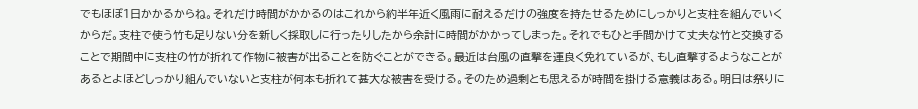でもほぼ1日かかるからね。それだけ時間がかかるのはこれから約半年近く風雨に耐えるだけの強度を持たせるためにしっかりと支柱を組んでいくからだ。支柱で使う竹も足りない分を新しく採取しに行ったりしたから余計に時間がかかってしまった。それでもひと手間かけて丈夫な竹と交換することで期間中に支柱の竹が折れて作物に被害が出ることを防ぐことができる。最近は台風の直撃を運良く免れているが、もし直撃するようなことがあるとよほどしっかり組んでいないと支柱が何本も折れて甚大な被害を受ける。そのため過剰とも思えるが時間を掛ける意義はある。明日は祭りに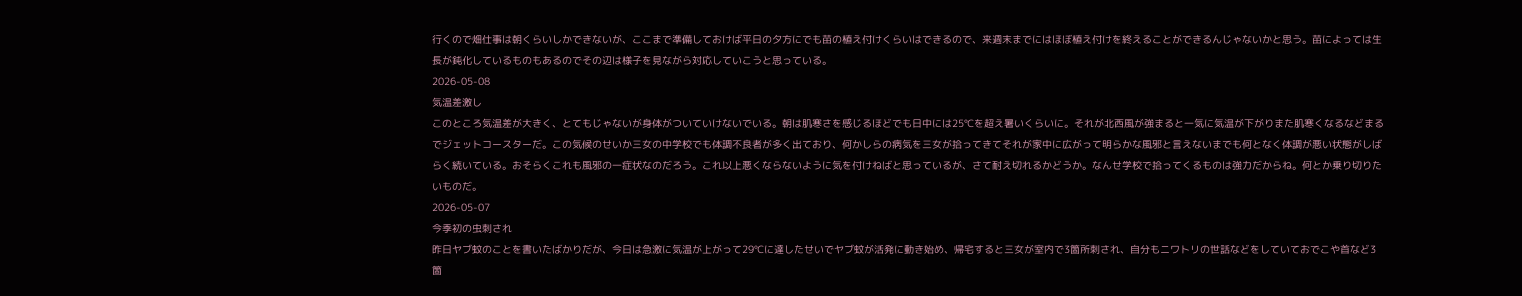行くので畑仕事は朝くらいしかできないが、ここまで準備しておけば平日の夕方にでも苗の植え付けくらいはできるので、来週末までにはほぼ植え付けを終えることができるんじゃないかと思う。苗によっては生長が鈍化しているものもあるのでその辺は様子を見ながら対応していこうと思っている。
2026-05-08
気温差激し
このところ気温差が大きく、とてもじゃないが身体がついていけないでいる。朝は肌寒さを感じるほどでも日中には25℃を超え暑いくらいに。それが北西風が強まると一気に気温が下がりまた肌寒くなるなどまるでジェットコースターだ。この気候のせいか三女の中学校でも体調不良者が多く出ており、何かしらの病気を三女が拾ってきてそれが家中に広がって明らかな風邪と言えないまでも何となく体調が悪い状態がしばらく続いている。おそらくこれも風邪の一症状なのだろう。これ以上悪くならないように気を付けねばと思っているが、さて耐え切れるかどうか。なんせ学校で拾ってくるものは強力だからね。何とか乗り切りたいものだ。
2026-05-07
今季初の虫刺され
昨日ヤブ蚊のことを書いたばかりだが、今日は急激に気温が上がって29℃に達したせいでヤブ蚊が活発に動き始め、帰宅すると三女が室内で3箇所刺され、自分もニワトリの世話などをしていておでこや首など3箇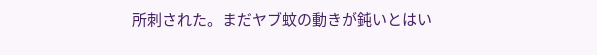所刺された。まだヤブ蚊の動きが鈍いとはい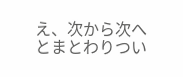え、次から次へとまとわりつい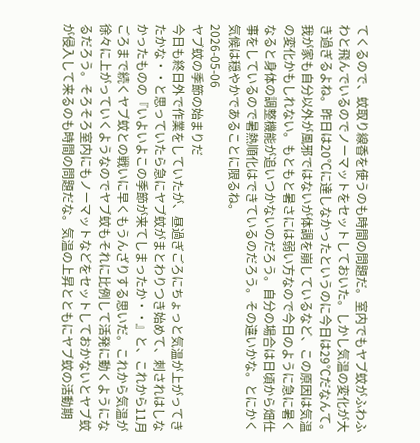てくるので、蚊取り線香を使うのも時間の問題だ。室内でもヤブ蚊がふわふわと飛んでいるのでノーマットをセットしておいた。しかし気温の変化が大き過ぎるよね。昨日は20℃に達しなかったというのに今日は29℃だなんて。我が家も自分以外が風邪ではないが体調を崩しているなど、この原因は気温の変化かもしれない。もともと暑さには弱い方なので今日のように急に暑くなると身体の調整機能が追いつかないのだろう。自分の場合は日頃から畑仕事をしているので暑熱順化はできているのだろう。その違いかな。とにかく気候は穏やかであることに限るね。
2026-05-06
ヤブ蚊の季節の始まりだ
今日も終日外で作業をしていたが、昼過ぎごろにちょっと気温が上がってきたかな・・と思っていたら急にヤブ蚊がまとわりつき始めて、刺されはしなかったものの『いよいよこの季節が来てしまったか・・』と、これから11月ごろまで続くヤブ蚊との戦いに早くもうんざりする思いだ。これから気温が徐々に上がっていくようなのでヤブ蚊もそれに比例して活発に動くようになるだろう。そろそろ室内にもノーマットなどをセットしておかないとヤブ蚊が侵入して来るのも時間の問題だな。気温の上昇とともにヤブ蚊の活動期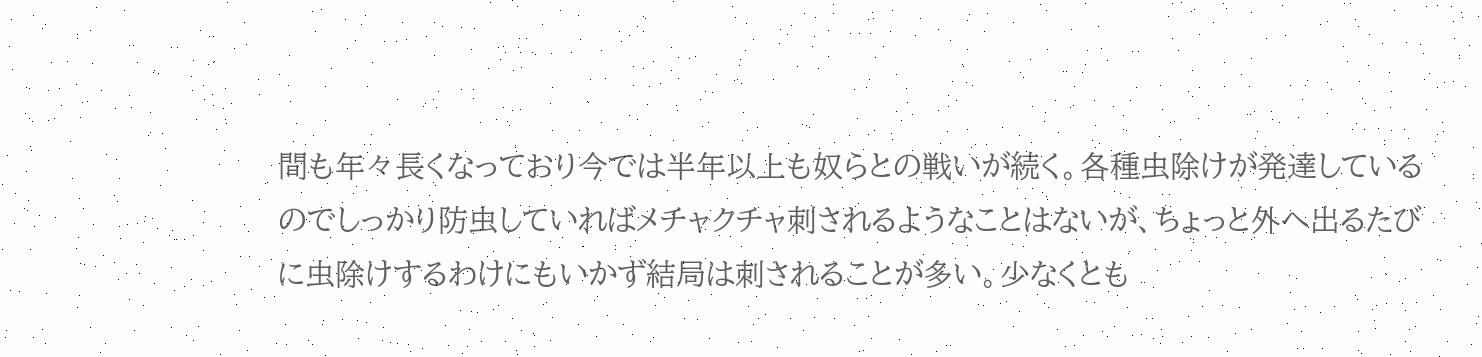間も年々長くなっており今では半年以上も奴らとの戦いが続く。各種虫除けが発達しているのでしっかり防虫していればメチャクチャ刺されるようなことはないが、ちょっと外へ出るたびに虫除けするわけにもいかず結局は刺されることが多い。少なくとも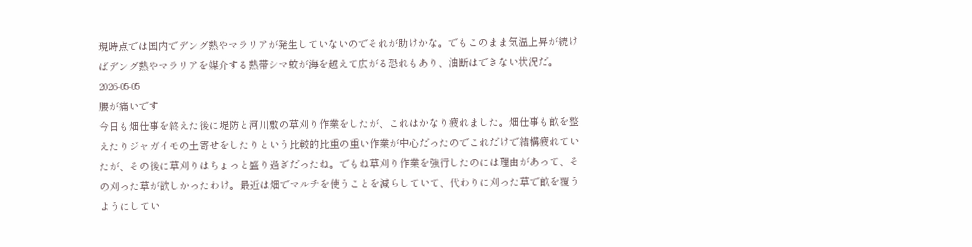現時点では国内でデング熱やマラリアが発生していないのでそれが助けかな。でもこのまま気温上昇が続けばデング熱やマラリアを媒介する熱帯シマ蚊が海を越えて広がる恐れもあり、油断はできない状況だ。
2026-05-05
腰が痛いです
今日も畑仕事を終えた後に堤防と河川敷の草刈り作業をしたが、これはかなり疲れました。畑仕事も畝を整えたりジャガイモの土寄せをしたりという比較的比重の重い作業が中心だったのでこれだけで結構疲れていたが、その後に草刈りはちょっと盛り過ぎだったね。でもね草刈り作業を強行したのには理由があって、その刈った草が欲しかったわけ。最近は畑でマルチを使うことを減らしていて、代わりに刈った草で畝を覆うようにしてい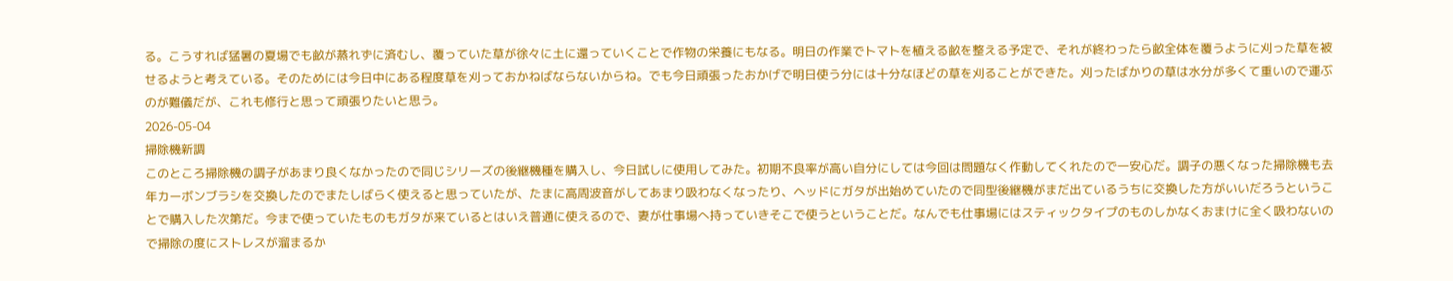る。こうすれば猛暑の夏場でも畝が蒸れずに済むし、覆っていた草が徐々に土に還っていくことで作物の栄養にもなる。明日の作業でトマトを植える畝を整える予定で、それが終わったら畝全体を覆うように刈った草を被せるようと考えている。そのためには今日中にある程度草を刈っておかねばならないからね。でも今日頑張ったおかげで明日使う分には十分なほどの草を刈ることができた。刈ったばかりの草は水分が多くて重いので運ぶのが難儀だが、これも修行と思って頑張りたいと思う。
2026-05-04
掃除機新調
このところ掃除機の調子があまり良くなかったので同じシリーズの後継機種を購入し、今日試しに使用してみた。初期不良率が高い自分にしては今回は問題なく作動してくれたので一安心だ。調子の悪くなった掃除機も去年カーボンブラシを交換したのでまたしばらく使えると思っていたが、たまに高周波音がしてあまり吸わなくなったり、ヘッドにガタが出始めていたので同型後継機がまだ出ているうちに交換した方がいいだろうということで購入した次第だ。今まで使っていたものもガタが来ているとはいえ普通に使えるので、妻が仕事場へ持っていきそこで使うということだ。なんでも仕事場にはスティックタイプのものしかなくおまけに全く吸わないので掃除の度にストレスが溜まるか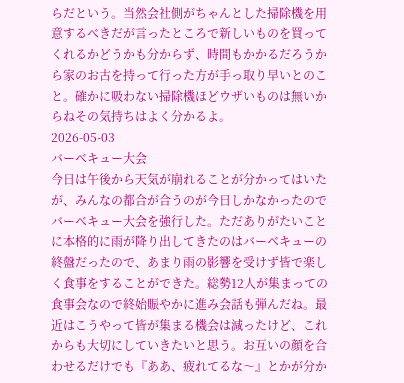らだという。当然会社側がちゃんとした掃除機を用意するべきだが言ったところで新しいものを買ってくれるかどうかも分からず、時間もかかるだろうから家のお古を持って行った方が手っ取り早いとのこと。確かに吸わない掃除機ほどウザいものは無いからねその気持ちはよく分かるよ。
2026-05-03
バーベキュー大会
今日は午後から天気が崩れることが分かってはいたが、みんなの都合が合うのが今日しかなかったのでバーベキュー大会を強行した。ただありがたいことに本格的に雨が降り出してきたのはバーベキューの終盤だったので、あまり雨の影響を受けず皆で楽しく食事をすることができた。総勢12人が集まっての食事会なので終始賑やかに進み会話も弾んだね。最近はこうやって皆が集まる機会は減ったけど、これからも大切にしていきたいと思う。お互いの顔を合わせるだけでも『ああ、疲れてるな〜』とかが分か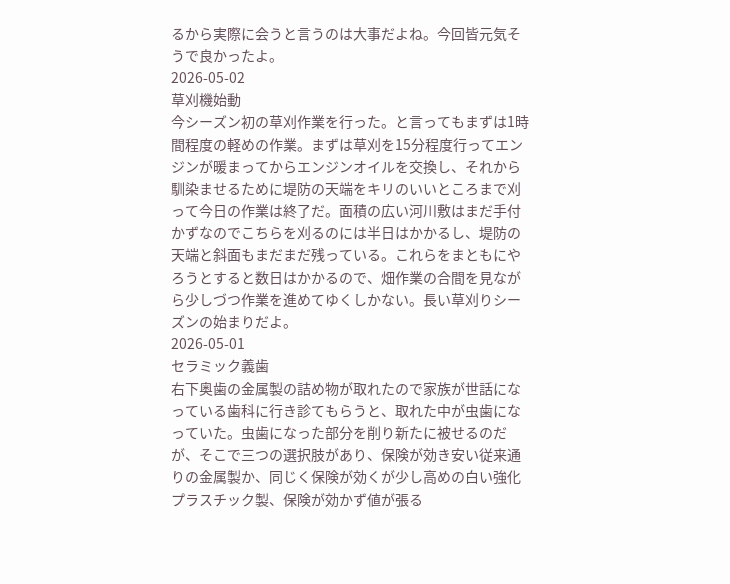るから実際に会うと言うのは大事だよね。今回皆元気そうで良かったよ。
2026-05-02
草刈機始動
今シーズン初の草刈作業を行った。と言ってもまずは1時間程度の軽めの作業。まずは草刈を15分程度行ってエンジンが暖まってからエンジンオイルを交換し、それから馴染ませるために堤防の天端をキリのいいところまで刈って今日の作業は終了だ。面積の広い河川敷はまだ手付かずなのでこちらを刈るのには半日はかかるし、堤防の天端と斜面もまだまだ残っている。これらをまともにやろうとすると数日はかかるので、畑作業の合間を見ながら少しづつ作業を進めてゆくしかない。長い草刈りシーズンの始まりだよ。
2026-05-01
セラミック義歯
右下奥歯の金属製の詰め物が取れたので家族が世話になっている歯科に行き診てもらうと、取れた中が虫歯になっていた。虫歯になった部分を削り新たに被せるのだが、そこで三つの選択肢があり、保険が効き安い従来通りの金属製か、同じく保険が効くが少し高めの白い強化プラスチック製、保険が効かず値が張る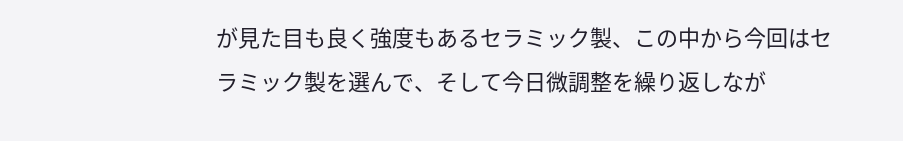が見た目も良く強度もあるセラミック製、この中から今回はセラミック製を選んで、そして今日微調整を繰り返しなが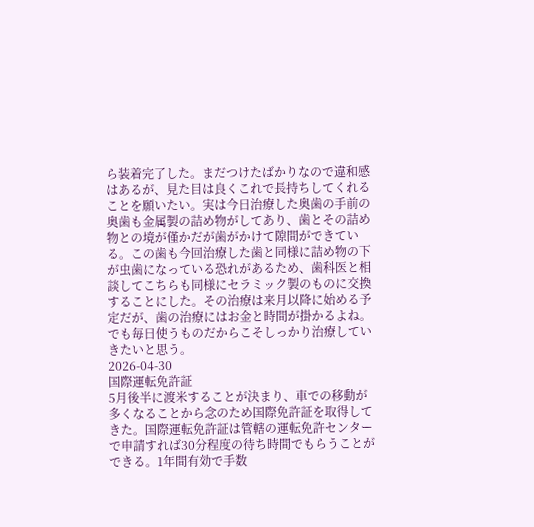ら装着完了した。まだつけたばかりなので違和感はあるが、見た目は良くこれで長持ちしてくれることを願いたい。実は今日治療した奥歯の手前の奥歯も金属製の詰め物がしてあり、歯とその詰め物との境が僅かだが歯がかけて隙間ができている。この歯も今回治療した歯と同様に詰め物の下が虫歯になっている恐れがあるため、歯科医と相談してこちらも同様にセラミック製のものに交換することにした。その治療は来月以降に始める予定だが、歯の治療にはお金と時間が掛かるよね。でも毎日使うものだからこそしっかり治療していきたいと思う。
2026-04-30
国際運転免許証
5月後半に渡米することが決まり、車での移動が多くなることから念のため国際免許証を取得してきた。国際運転免許証は管轄の運転免許センターで申請すれば30分程度の待ち時間でもらうことができる。1年間有効で手数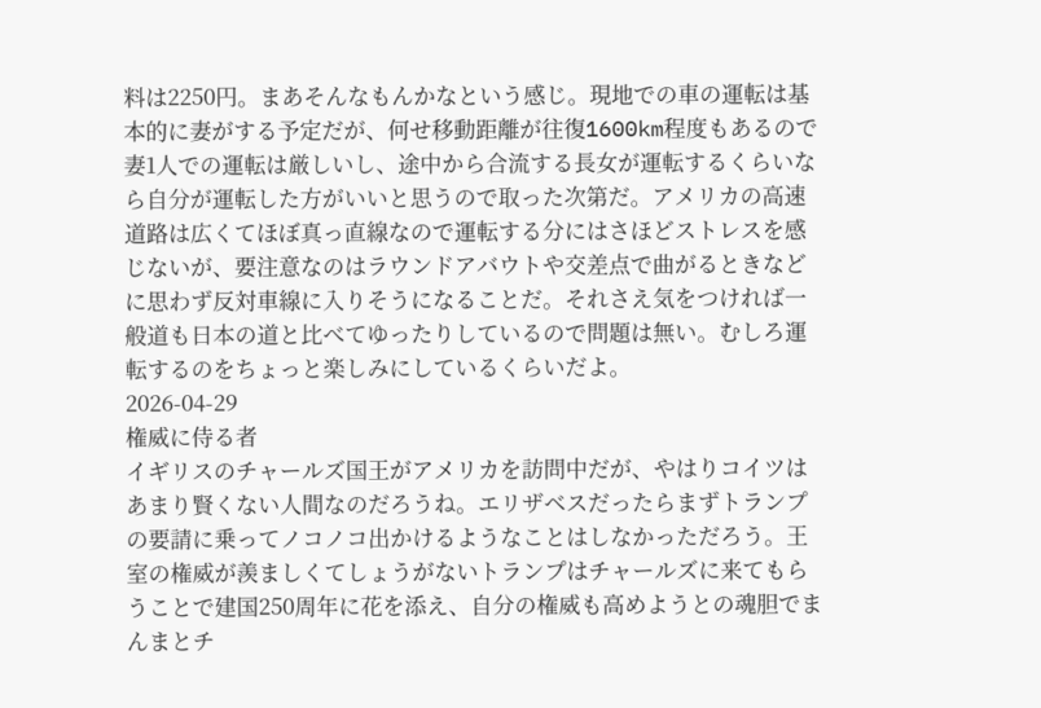料は2250円。まあそんなもんかなという感じ。現地での車の運転は基本的に妻がする予定だが、何せ移動距離が往復1600km程度もあるので妻1人での運転は厳しいし、途中から合流する長女が運転するくらいなら自分が運転した方がいいと思うので取った次第だ。アメリカの高速道路は広くてほぼ真っ直線なので運転する分にはさほどストレスを感じないが、要注意なのはラウンドアバウトや交差点で曲がるときなどに思わず反対車線に入りそうになることだ。それさえ気をつければ一般道も日本の道と比べてゆったりしているので問題は無い。むしろ運転するのをちょっと楽しみにしているくらいだよ。
2026-04-29
権威に侍る者
イギリスのチャールズ国王がアメリカを訪問中だが、やはりコイツはあまり賢くない人間なのだろうね。エリザベスだったらまずトランプの要請に乗ってノコノコ出かけるようなことはしなかっただろう。王室の権威が羨ましくてしょうがないトランプはチャールズに来てもらうことで建国250周年に花を添え、自分の権威も高めようとの魂胆でまんまとチ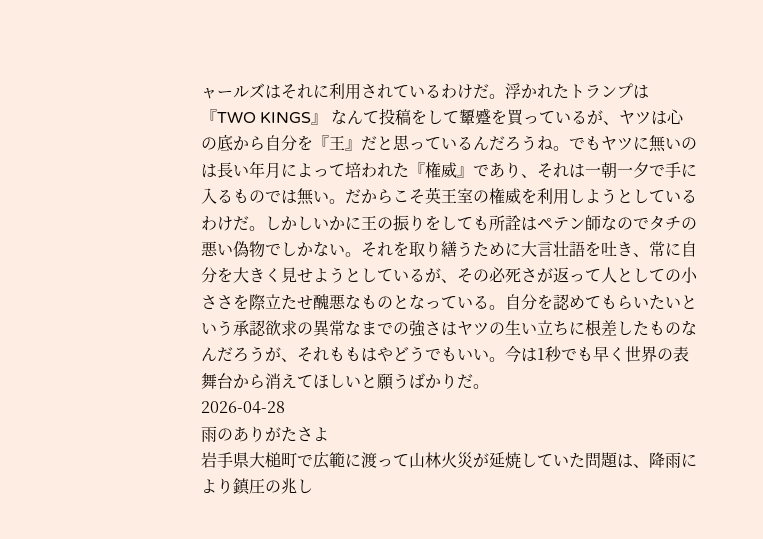ャールズはそれに利用されているわけだ。浮かれたトランプは『TWO KINGS』 なんて投稿をして顰蹙を買っているが、ヤツは心の底から自分を『王』だと思っているんだろうね。でもヤツに無いのは長い年月によって培われた『権威』であり、それは一朝一夕で手に入るものでは無い。だからこそ英王室の権威を利用しようとしているわけだ。しかしいかに王の振りをしても所詮はペテン師なのでタチの悪い偽物でしかない。それを取り繕うために大言壮語を吐き、常に自分を大きく見せようとしているが、その必死さが返って人としての小ささを際立たせ醜悪なものとなっている。自分を認めてもらいたいという承認欲求の異常なまでの強さはヤツの生い立ちに根差したものなんだろうが、それももはやどうでもいい。今は1秒でも早く世界の表舞台から消えてほしいと願うばかりだ。
2026-04-28
雨のありがたさよ
岩手県大槌町で広範に渡って山林火災が延焼していた問題は、降雨により鎮圧の兆し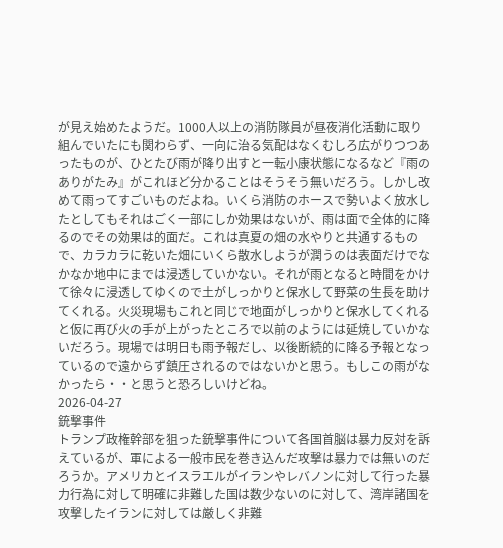が見え始めたようだ。1000人以上の消防隊員が昼夜消化活動に取り組んでいたにも関わらず、一向に治る気配はなくむしろ広がりつつあったものが、ひとたび雨が降り出すと一転小康状態になるなど『雨のありがたみ』がこれほど分かることはそうそう無いだろう。しかし改めて雨ってすごいものだよね。いくら消防のホースで勢いよく放水したとしてもそれはごく一部にしか効果はないが、雨は面で全体的に降るのでその効果は的面だ。これは真夏の畑の水やりと共通するもので、カラカラに乾いた畑にいくら散水しようが潤うのは表面だけでなかなか地中にまでは浸透していかない。それが雨となると時間をかけて徐々に浸透してゆくので土がしっかりと保水して野菜の生長を助けてくれる。火災現場もこれと同じで地面がしっかりと保水してくれると仮に再び火の手が上がったところで以前のようには延焼していかないだろう。現場では明日も雨予報だし、以後断続的に降る予報となっているので遠からず鎮圧されるのではないかと思う。もしこの雨がなかったら・・と思うと恐ろしいけどね。
2026-04-27
銃撃事件
トランプ政権幹部を狙った銃撃事件について各国首脳は暴力反対を訴えているが、軍による一般市民を巻き込んだ攻撃は暴力では無いのだろうか。アメリカとイスラエルがイランやレバノンに対して行った暴力行為に対して明確に非難した国は数少ないのに対して、湾岸諸国を攻撃したイランに対しては厳しく非難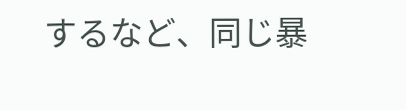するなど、同じ暴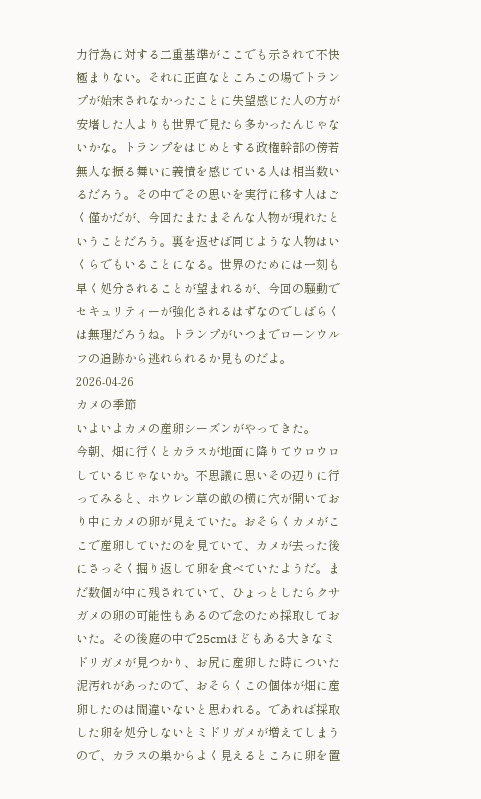力行為に対する二重基準がここでも示されて不快極まりない。それに正直なところこの場でトランプが始末されなかったことに失望感じた人の方が安堵した人よりも世界で見たら多かったんじゃないかな。トランプをはじめとする政権幹部の傍若無人な振る舞いに義憤を感じている人は相当数いるだろう。その中でその思いを実行に移す人はごく僅かだが、今回たまたまそんな人物が現れたということだろう。裏を返せば同じような人物はいくらでもいることになる。世界のためには一刻も早く処分されることが望まれるが、今回の騒動でセキュリティーが強化されるはずなのでしばらくは無理だろうね。トランプがいつまでローンウルフの追跡から逃れられるか見ものだよ。
2026-04-26
カメの季節
いよいよカメの産卵シーズンがやってきた。
今朝、畑に行くとカラスが地面に降りてウロウロしているじゃないか。不思議に思いその辺りに行ってみると、ホウレン草の畝の横に穴が開いており中にカメの卵が見えていた。おそらくカメがここで産卵していたのを見ていて、カメが去った後にさっそく掘り返して卵を食べていたようだ。まだ数個が中に残されていて、ひょっとしたらクサガメの卵の可能性もあるので念のため採取しておいた。その後庭の中で25cmほどもある大きなミドリガメが見つかり、お尻に産卵した時についた泥汚れがあったので、おそらくこの個体が畑に産卵したのは間違いないと思われる。であれば採取した卵を処分しないとミドリガメが増えてしまうので、カラスの巣からよく見えるところに卵を置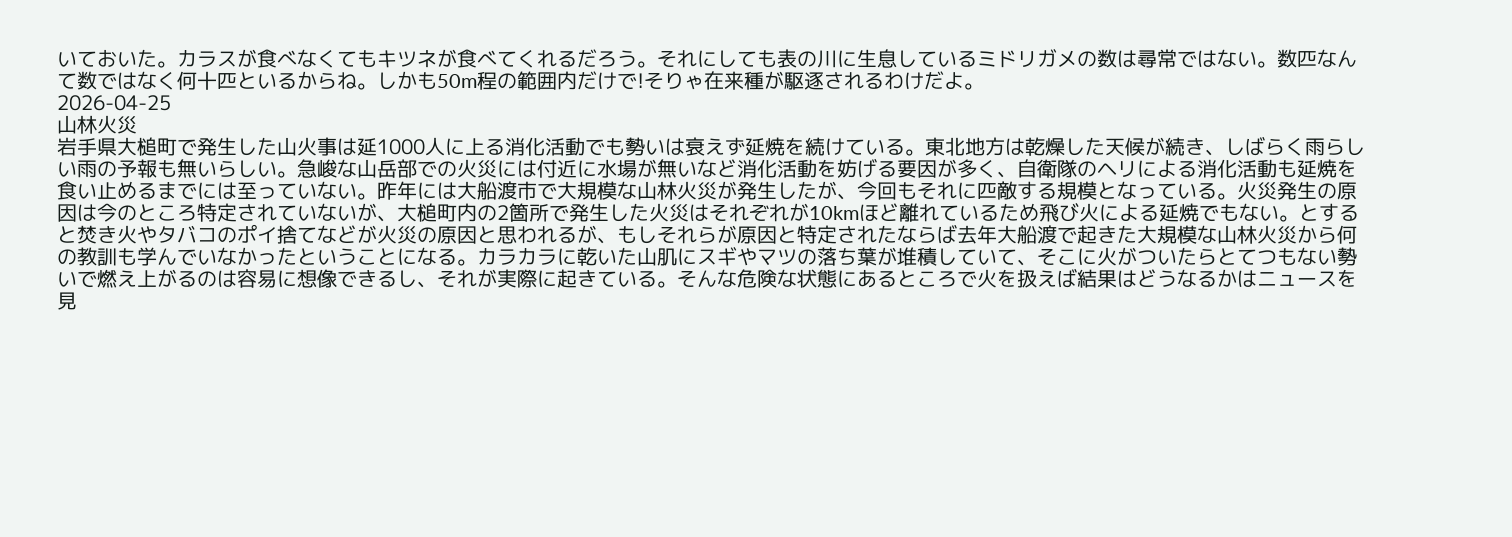いておいた。カラスが食べなくてもキツネが食べてくれるだろう。それにしても表の川に生息しているミドリガメの数は尋常ではない。数匹なんて数ではなく何十匹といるからね。しかも50m程の範囲内だけで!そりゃ在来種が駆逐されるわけだよ。
2026-04-25
山林火災
岩手県大槌町で発生した山火事は延1000人に上る消化活動でも勢いは衰えず延焼を続けている。東北地方は乾燥した天候が続き、しばらく雨らしい雨の予報も無いらしい。急峻な山岳部での火災には付近に水場が無いなど消化活動を妨げる要因が多く、自衛隊のヘリによる消化活動も延焼を食い止めるまでには至っていない。昨年には大船渡市で大規模な山林火災が発生したが、今回もそれに匹敵する規模となっている。火災発生の原因は今のところ特定されていないが、大槌町内の2箇所で発生した火災はそれぞれが10kmほど離れているため飛び火による延焼でもない。とすると焚き火やタバコのポイ捨てなどが火災の原因と思われるが、もしそれらが原因と特定されたならば去年大船渡で起きた大規模な山林火災から何の教訓も学んでいなかったということになる。カラカラに乾いた山肌にスギやマツの落ち葉が堆積していて、そこに火がついたらとてつもない勢いで燃え上がるのは容易に想像できるし、それが実際に起きている。そんな危険な状態にあるところで火を扱えば結果はどうなるかはニュースを見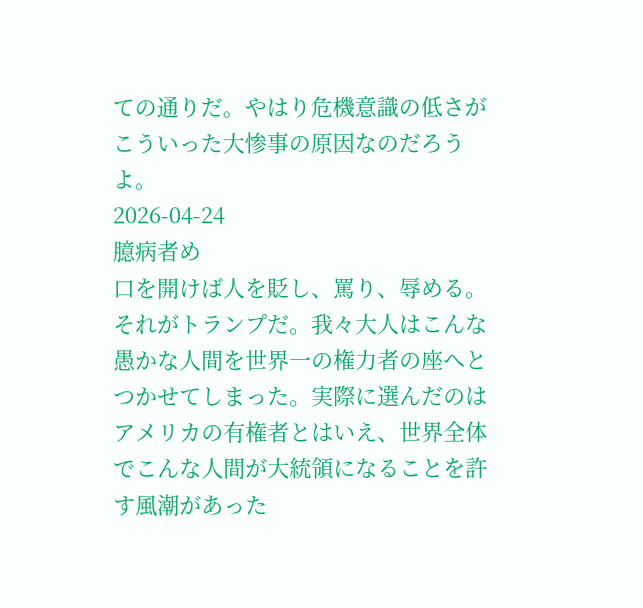ての通りだ。やはり危機意識の低さがこういった大惨事の原因なのだろうよ。
2026-04-24
臆病者め
口を開けば人を貶し、罵り、辱める。それがトランプだ。我々大人はこんな愚かな人間を世界一の権力者の座へとつかせてしまった。実際に選んだのはアメリカの有権者とはいえ、世界全体でこんな人間が大統領になることを許す風潮があった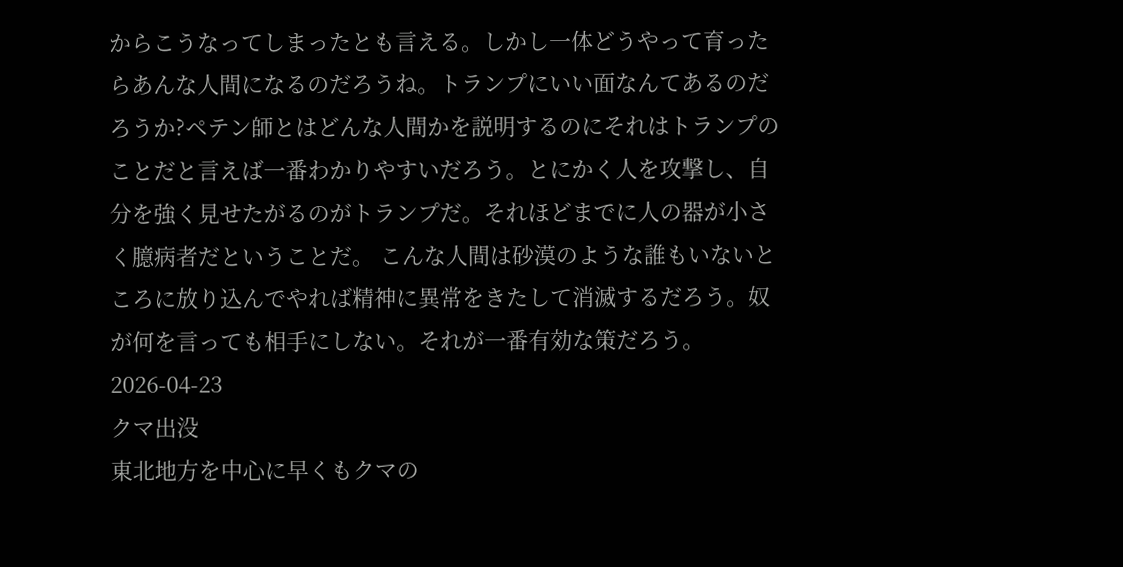からこうなってしまったとも言える。しかし一体どうやって育ったらあんな人間になるのだろうね。トランプにいい面なんてあるのだろうか?ペテン師とはどんな人間かを説明するのにそれはトランプのことだと言えば一番わかりやすいだろう。とにかく人を攻撃し、自分を強く見せたがるのがトランプだ。それほどまでに人の器が小さく臆病者だということだ。 こんな人間は砂漠のような誰もいないところに放り込んでやれば精神に異常をきたして消滅するだろう。奴が何を言っても相手にしない。それが一番有効な策だろう。
2026-04-23
クマ出没
東北地方を中心に早くもクマの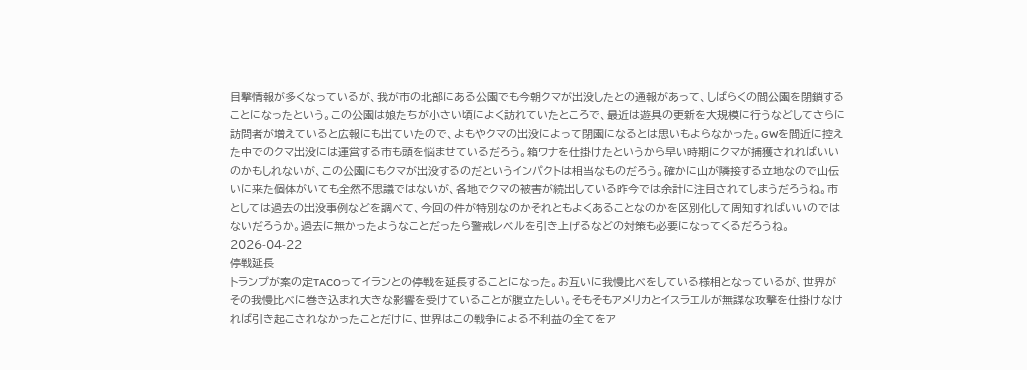目撃情報が多くなっているが、我が市の北部にある公園でも今朝クマが出没したとの通報があって、しばらくの間公園を閉鎖することになったという。この公園は娘たちが小さい頃によく訪れていたところで、最近は遊具の更新を大規模に行うなどしてさらに訪問者が増えていると広報にも出ていたので、よもやクマの出没によって閉園になるとは思いもよらなかった。GWを間近に控えた中でのクマ出没には運営する市も頭を悩ませているだろう。箱ワナを仕掛けたというから早い時期にクマが捕獲されればいいのかもしれないが、この公園にもクマが出没するのだというインパクトは相当なものだろう。確かに山が隣接する立地なので山伝いに来た個体がいても全然不思議ではないが、各地でクマの被害が続出している昨今では余計に注目されてしまうだろうね。市としては過去の出没事例などを調べて、今回の件が特別なのかそれともよくあることなのかを区別化して周知すればいいのではないだろうか。過去に無かったようなことだったら警戒レベルを引き上げるなどの対策も必要になってくるだろうね。
2026-04-22
停戦延長
トランプが案の定TACOってイランとの停戦を延長することになった。お互いに我慢比べをしている様相となっているが、世界がその我慢比べに巻き込まれ大きな影響を受けていることが腹立たしい。そもそもアメリカとイスラエルが無謀な攻撃を仕掛けなければ引き起こされなかったことだけに、世界はこの戦争による不利益の全てをア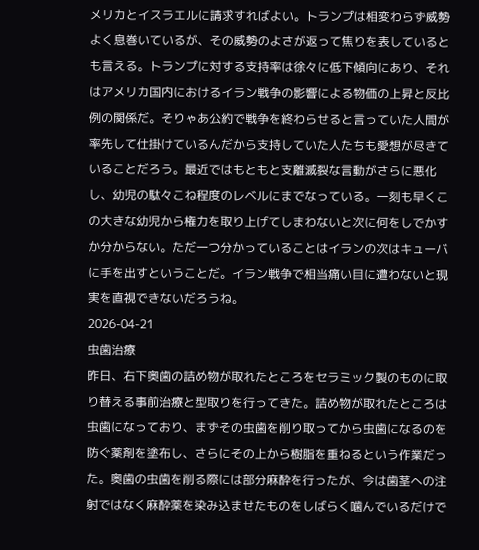メリカとイスラエルに請求すればよい。トランプは相変わらず威勢よく息巻いているが、その威勢のよさが返って焦りを表しているとも言える。トランプに対する支持率は徐々に低下傾向にあり、それはアメリカ国内におけるイラン戦争の影響による物価の上昇と反比例の関係だ。そりゃあ公約で戦争を終わらせると言っていた人間が率先して仕掛けているんだから支持していた人たちも愛想が尽きていることだろう。最近ではもともと支離滅裂な言動がさらに悪化し、幼児の駄々こね程度のレベルにまでなっている。一刻も早くこの大きな幼児から権力を取り上げてしまわないと次に何をしでかすか分からない。ただ一つ分かっていることはイランの次はキューバに手を出すということだ。イラン戦争で相当痛い目に遭わないと現実を直視できないだろうね。
2026-04-21
虫歯治療
昨日、右下奥歯の詰め物が取れたところをセラミック製のものに取り替える事前治療と型取りを行ってきた。詰め物が取れたところは虫歯になっており、まずその虫歯を削り取ってから虫歯になるのを防ぐ薬剤を塗布し、さらにその上から樹脂を重ねるという作業だった。奥歯の虫歯を削る際には部分麻酔を行ったが、今は歯茎への注射ではなく麻酔薬を染み込ませたものをしばらく噛んでいるだけで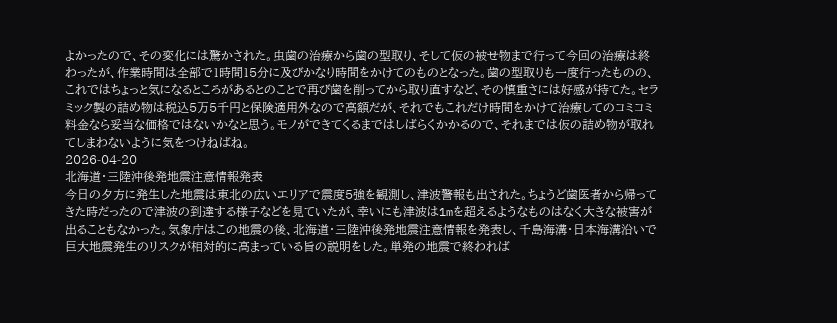よかったので、その変化には驚かされた。虫歯の治療から歯の型取り、そして仮の被せ物まで行って今回の治療は終わったが、作業時間は全部で1時間15分に及びかなり時間をかけてのものとなった。歯の型取りも一度行ったものの、これではちょっと気になるところがあるとのことで再び歯を削ってから取り直すなど、その慎重さには好感が持てた。セラミック製の詰め物は税込5万5千円と保険適用外なので高額だが、それでもこれだけ時間をかけて治療してのコミコミ料金なら妥当な価格ではないかなと思う。モノができてくるまではしばらくかかるので、それまでは仮の詰め物が取れてしまわないように気をつけねばね。
2026-04-20
北海道・三陸沖後発地震注意情報発表
今日の夕方に発生した地震は東北の広いエリアで震度5強を観測し、津波警報も出された。ちょうど歯医者から帰ってきた時だったので津波の到達する様子などを見ていたが、幸いにも津波は1mを超えるようなものはなく大きな被害が出ることもなかった。気象庁はこの地震の後、北海道・三陸沖後発地震注意情報を発表し、千島海溝・日本海溝沿いで巨大地震発生のリスクが相対的に高まっている旨の説明をした。単発の地震で終われば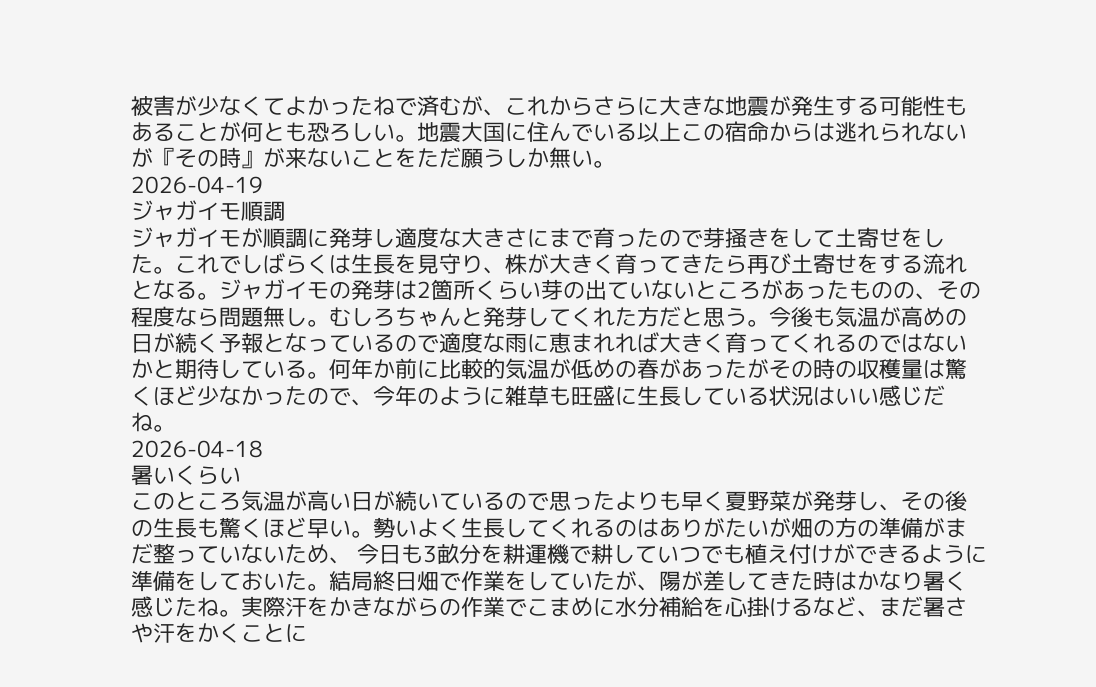被害が少なくてよかったねで済むが、これからさらに大きな地震が発生する可能性もあることが何とも恐ろしい。地震大国に住んでいる以上この宿命からは逃れられないが『その時』が来ないことをただ願うしか無い。
2026-04-19
ジャガイモ順調
ジャガイモが順調に発芽し適度な大きさにまで育ったので芽掻きをして土寄せをした。これでしばらくは生長を見守り、株が大きく育ってきたら再び土寄せをする流れとなる。ジャガイモの発芽は2箇所くらい芽の出ていないところがあったものの、その程度なら問題無し。むしろちゃんと発芽してくれた方だと思う。今後も気温が高めの日が続く予報となっているので適度な雨に恵まれれば大きく育ってくれるのではないかと期待している。何年か前に比較的気温が低めの春があったがその時の収穫量は驚くほど少なかったので、今年のように雑草も旺盛に生長している状況はいい感じだね。
2026-04-18
暑いくらい
このところ気温が高い日が続いているので思ったよりも早く夏野菜が発芽し、その後の生長も驚くほど早い。勢いよく生長してくれるのはありがたいが畑の方の準備がまだ整っていないため、 今日も3畝分を耕運機で耕していつでも植え付けができるように準備をしておいた。結局終日畑で作業をしていたが、陽が差してきた時はかなり暑く感じたね。実際汗をかきながらの作業でこまめに水分補給を心掛けるなど、まだ暑さや汗をかくことに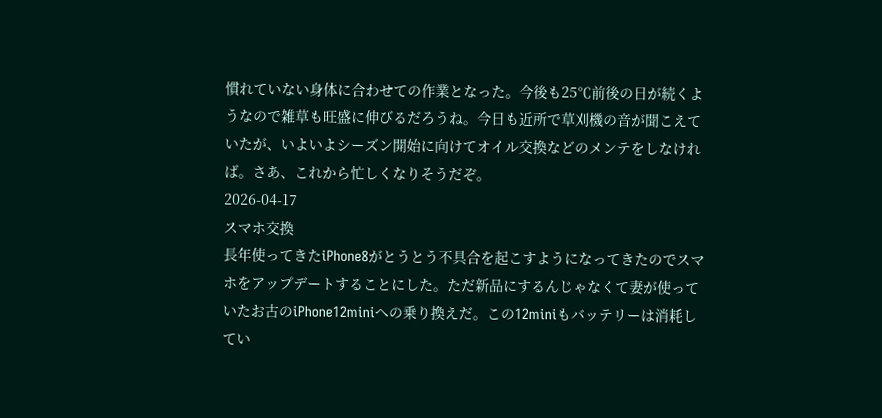慣れていない身体に合わせての作業となった。今後も25℃前後の日が続くようなので雑草も旺盛に伸びるだろうね。今日も近所で草刈機の音が聞こえていたが、いよいよシーズン開始に向けてオイル交換などのメンテをしなければ。さあ、これから忙しくなりそうだぞ。
2026-04-17
スマホ交換
長年使ってきたiPhone8がとうとう不具合を起こすようになってきたのでスマホをアップデートすることにした。ただ新品にするんじゃなくて妻が使っていたお古のiPhone12miniへの乗り換えだ。この12miniもバッテリーは消耗してい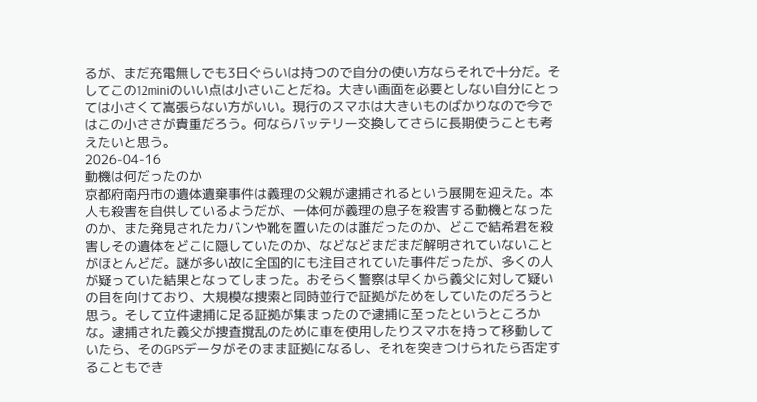るが、まだ充電無しでも3日ぐらいは持つので自分の使い方ならそれで十分だ。そしてこの12miniのいい点は小さいことだね。大きい画面を必要としない自分にとっては小さくて嵩張らない方がいい。現行のスマホは大きいものばかりなので今ではこの小ささが貴重だろう。何ならバッテリー交換してさらに長期使うことも考えたいと思う。
2026-04-16
動機は何だったのか
京都府南丹市の遺体遺棄事件は義理の父親が逮捕されるという展開を迎えた。本人も殺害を自供しているようだが、一体何が義理の息子を殺害する動機となったのか、また発見されたカバンや靴を置いたのは誰だったのか、どこで結希君を殺害しその遺体をどこに隠していたのか、などなどまだまだ解明されていないことがほとんどだ。謎が多い故に全国的にも注目されていた事件だったが、多くの人が疑っていた結果となってしまった。おそらく警察は早くから義父に対して疑いの目を向けており、大規模な捜索と同時並行で証拠がためをしていたのだろうと思う。そして立件逮捕に足る証拠が集まったので逮捕に至ったというところかな。逮捕された義父が捜査撹乱のために車を使用したりスマホを持って移動していたら、そのGPSデータがそのまま証拠になるし、それを突きつけられたら否定することもでき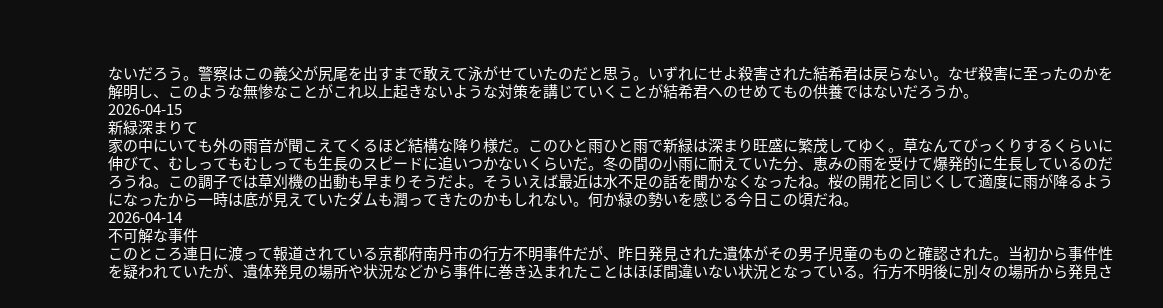ないだろう。警察はこの義父が尻尾を出すまで敢えて泳がせていたのだと思う。いずれにせよ殺害された結希君は戻らない。なぜ殺害に至ったのかを解明し、このような無惨なことがこれ以上起きないような対策を講じていくことが結希君へのせめてもの供養ではないだろうか。
2026-04-15
新緑深まりて
家の中にいても外の雨音が聞こえてくるほど結構な降り様だ。このひと雨ひと雨で新緑は深まり旺盛に繁茂してゆく。草なんてびっくりするくらいに伸びて、むしってもむしっても生長のスピードに追いつかないくらいだ。冬の間の小雨に耐えていた分、恵みの雨を受けて爆発的に生長しているのだろうね。この調子では草刈機の出動も早まりそうだよ。そういえば最近は水不足の話を聞かなくなったね。桜の開花と同じくして適度に雨が降るようになったから一時は底が見えていたダムも潤ってきたのかもしれない。何か緑の勢いを感じる今日この頃だね。
2026-04-14
不可解な事件
このところ連日に渡って報道されている京都府南丹市の行方不明事件だが、昨日発見された遺体がその男子児童のものと確認された。当初から事件性を疑われていたが、遺体発見の場所や状況などから事件に巻き込まれたことはほぼ間違いない状況となっている。行方不明後に別々の場所から発見さ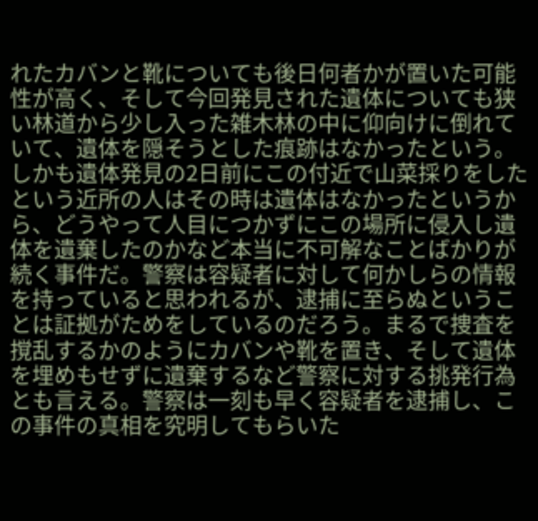れたカバンと靴についても後日何者かが置いた可能性が高く、そして今回発見された遺体についても狭い林道から少し入った雑木林の中に仰向けに倒れていて、遺体を隠そうとした痕跡はなかったという。しかも遺体発見の2日前にこの付近で山菜採りをしたという近所の人はその時は遺体はなかったというから、どうやって人目につかずにこの場所に侵入し遺体を遺棄したのかなど本当に不可解なことばかりが続く事件だ。警察は容疑者に対して何かしらの情報を持っていると思われるが、逮捕に至らぬということは証拠がためをしているのだろう。まるで捜査を撹乱するかのようにカバンや靴を置き、そして遺体を埋めもせずに遺棄するなど警察に対する挑発行為とも言える。警察は一刻も早く容疑者を逮捕し、この事件の真相を究明してもらいた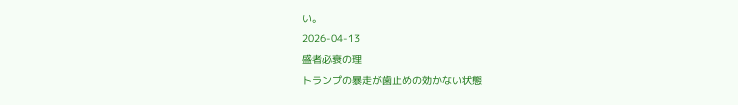い。
2026-04-13
盛者必衰の理
トランプの暴走が歯止めの効かない状態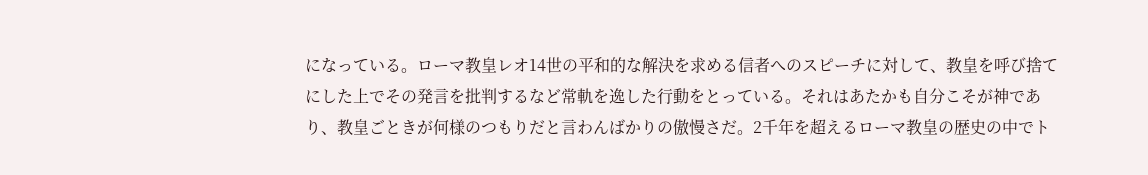になっている。ローマ教皇レオ14世の平和的な解決を求める信者へのスピーチに対して、教皇を呼び捨てにした上でその発言を批判するなど常軌を逸した行動をとっている。それはあたかも自分こそが神であり、教皇ごときが何様のつもりだと言わんばかりの傲慢さだ。2千年を超えるローマ教皇の歴史の中でト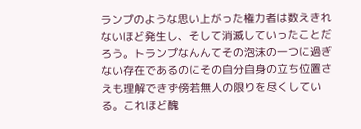ランプのような思い上がった権力者は数えきれないほど発生し、そして消滅していったことだろう。トランプなんんてその泡沫の一つに過ぎない存在であるのにその自分自身の立ち位置さえも理解できず傍若無人の限りを尽くしている。これほど醜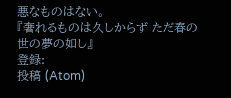悪なものはない。
『奢れるものは久しからず ただ春の世の夢の如し』
登録:
投稿 (Atom)